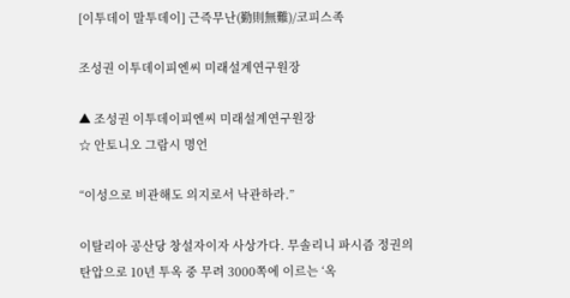[이투데이 말투데이] 근즉무난(勤則無難)/코피스족

조성권 이투데이피엔씨 미래설계연구원장

▲ 조성권 이투데이피엔씨 미래설계연구원장
☆ 안토니오 그람시 명언

“이성으로 비관해도 의지로서 낙관하라.”

이탈리아 공산당 창설자이자 사상가다. 무솔리니 파시즘 정권의 탄압으로 10년 투옥 중 무려 3000쪽에 이르는 ‘옥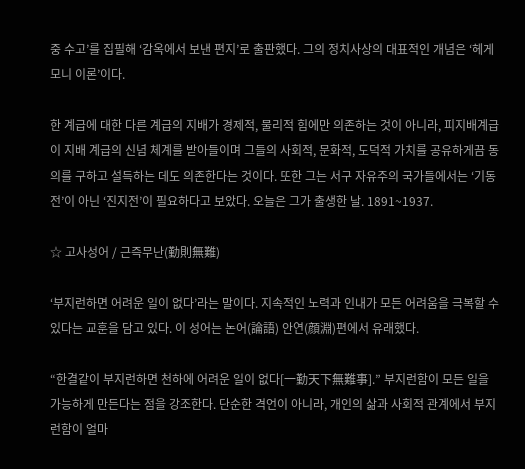중 수고’를 집필해 ‘감옥에서 보낸 편지’로 출판했다. 그의 정치사상의 대표적인 개념은 ‘헤게모니 이론’이다.

한 계급에 대한 다른 계급의 지배가 경제적, 물리적 힘에만 의존하는 것이 아니라, 피지배계급이 지배 계급의 신념 체계를 받아들이며 그들의 사회적, 문화적, 도덕적 가치를 공유하게끔 동의를 구하고 설득하는 데도 의존한다는 것이다. 또한 그는 서구 자유주의 국가들에서는 ‘기동전’이 아닌 ‘진지전’이 필요하다고 보았다. 오늘은 그가 출생한 날. 1891~1937.

☆ 고사성어 / 근즉무난(勤則無難)

‘부지런하면 어려운 일이 없다’라는 말이다. 지속적인 노력과 인내가 모든 어려움을 극복할 수 있다는 교훈을 담고 있다. 이 성어는 논어(論語) 안연(顔淵)편에서 유래했다.

“한결같이 부지런하면 천하에 어려운 일이 없다[一勤天下無難事].” 부지런함이 모든 일을 가능하게 만든다는 점을 강조한다. 단순한 격언이 아니라, 개인의 삶과 사회적 관계에서 부지런함이 얼마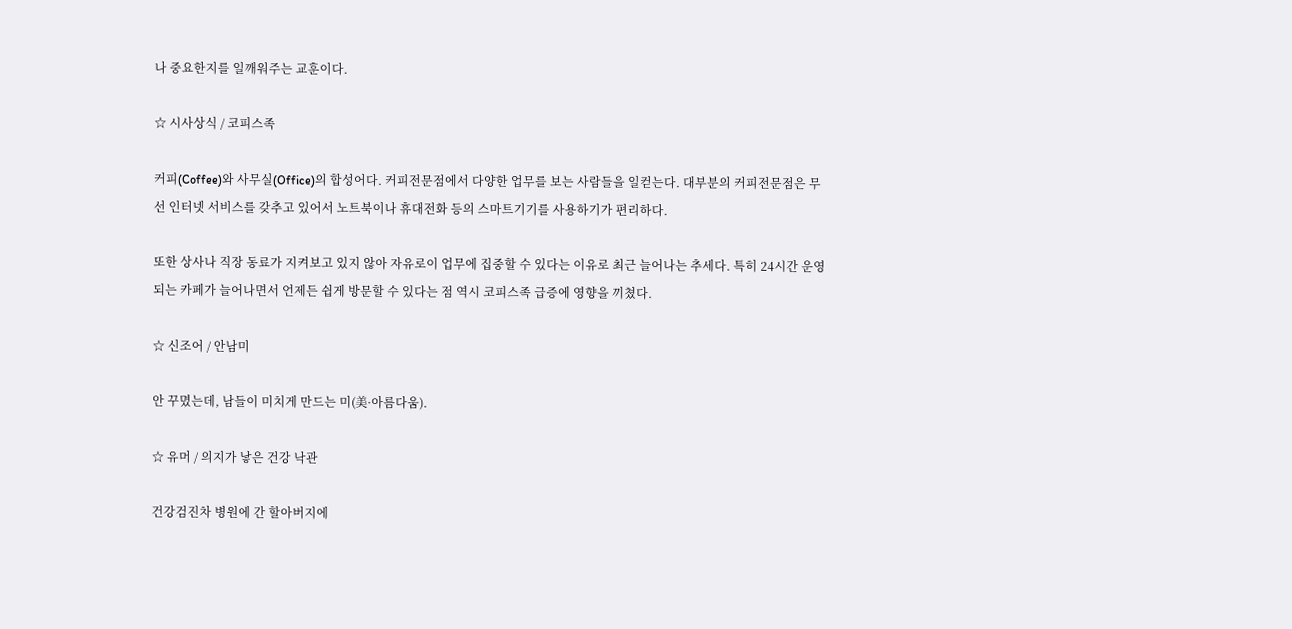나 중요한지를 일깨워주는 교훈이다.

☆ 시사상식 / 코피스족

커피(Coffee)와 사무실(Office)의 합성어다. 커피전문점에서 다양한 업무를 보는 사람들을 일컫는다. 대부분의 커피전문점은 무선 인터넷 서비스를 갖추고 있어서 노트북이나 휴대전화 등의 스마트기기를 사용하기가 편리하다.

또한 상사나 직장 동료가 지켜보고 있지 않아 자유로이 업무에 집중할 수 있다는 이유로 최근 늘어나는 추세다. 특히 24시간 운영되는 카페가 늘어나면서 언제든 쉽게 방문할 수 있다는 점 역시 코피스족 급증에 영향을 끼쳤다.

☆ 신조어 / 안남미

안 꾸몄는데, 남들이 미치게 만드는 미(美·아름다움).

☆ 유머 / 의지가 낳은 건강 낙관

건강검진차 병원에 간 할아버지에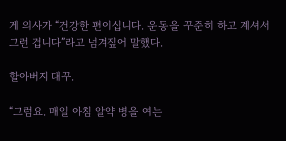게 의사가 “건강한 편이십니다. 운동을 꾸준히 하고 계셔서 그런 겁니다”라고 넘겨짚어 말했다.

할아버지 대꾸.

“그럼요. 매일 아침 알약 병을 여는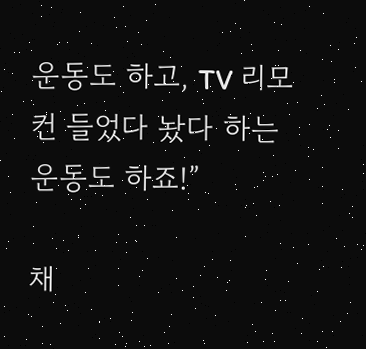운동도 하고, TV 리모컨 들었다 놨다 하는 운동도 하죠!”

채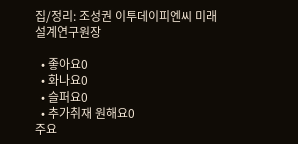집/정리: 조성권 이투데이피엔씨 미래설계연구원장

  • 좋아요0
  • 화나요0
  • 슬퍼요0
  • 추가취재 원해요0
주요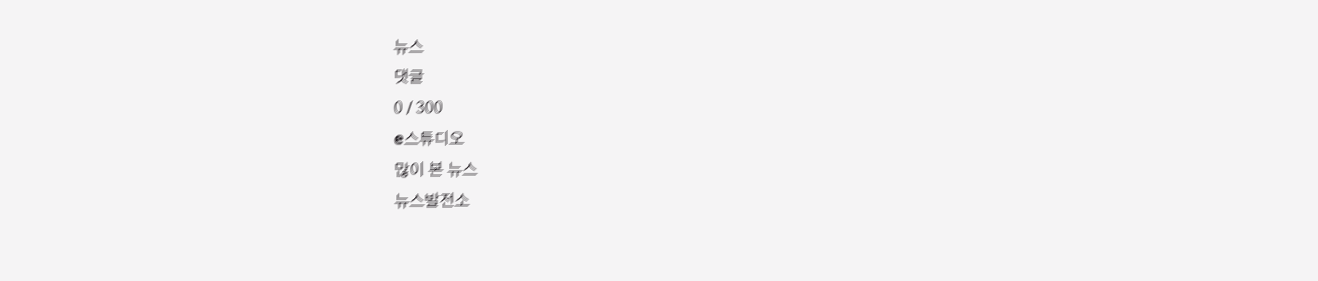뉴스
댓글
0 / 300
e스튜디오
많이 본 뉴스
뉴스발전소